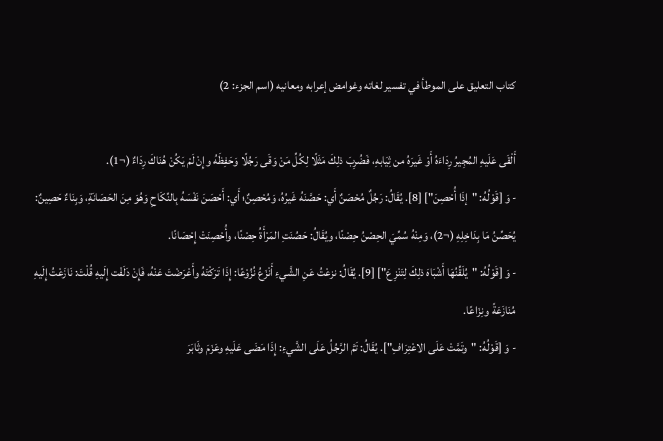كتاب التعليق على الموطأ في تفسير لغاته وغوامض إعرابه ومعانيه (اسم الجزء: 2)

أَلْقَى عَلَيهِ المُجِيرُ رِدَاءَهُ أَوْ غَيرَهُ من ثِيَابهِ، فَضُرِبَ ذلِكَ مَثَلًا لِكُلِّ مَنْ وَقَى رَجُلًا وَحَفِظَهُ وإِنْ لَمْ يَكُنْ هُنَاكَ رِدَاءٌ (¬1).
- وَ [قَوْلُهُ: "إذَا أُحْصِنَ"] [8]. يُقَالُ: رَجُلٌ مُحْصَنٌ أَي: حَصَّنَهُ غَيرُهُ، وَمُحْصِنٌ؛ أَي: أَحْصَنَ نَفْسَهُ بِالنِّكَاحِ وَهُوَ مِنَ الحَصَانَةِ، وَبِنَاءٌ حَصِينٌ: يُحَصِّنُ مَا بِدَاخِلِهِ (¬2)، وَمِنْهُ سُمِّيَ الحِصْنُ حِصْنًا، ويُقَالُ: حَصُنَتِ المَرْأَةُ حِصْنًا، وأُحْصِنَتْ إِحْصَانًا.
- وَ [قَوْلُهُ: "يُلَقِّنُهَا أَشْبَاهَ ذلِكَ لِتَنْزِعَ"] [9]. يُقَالُ: نزعْتُ عَنِ الشَّيءِ أَنْزَعُ نُزُوْعًا: إِذَا تَرَكْتَهُ وأَعْرَضْتَ عَنْهُ، فَإِنْ دَلَفْت إِلَيهِ قُلْتَ: نَازَعْتُ إِلَيهِ مُنَازَعَةً ونِزَاعًا.
- وَ [قَوْلُهُ: "وتَمَّتْ عَلَى الاعْتِرَافِ"]. يُقَالُ: تَمَّ الرَّجُلُ عَلَى الشَّيءِ: إِذَا مَضَى عَلَيهِ وعَزَمَ وثَابَرَ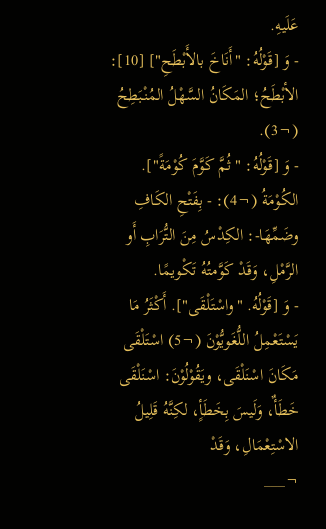عَلَيهِ.
- وَ [قَوْلُهُ: "أَنَاخَ بالأَبْطَحِ"] [10]: الأبْطَحُ؛ المَكَانُ السَّهْلُ المُنْبَطِحُ (¬3).
- وَ [قَوْلُهُ: "ثُمَّ كَوَّمَ كُوْمَةً"]. الكُوْمَةُ (¬4): - بِفَتْحِ الكَافِ وضَمِّهَا-: الكِدْسُ مِنَ التُّرَابِ أَو الرَّمْلِ، وَقَدْ كَوَّمتُهُ تَكْويمًا.
- وَ [قَوْلُهُ. "واسْتَلْقَى"]. أَكْثَرُ مَا يَسْتَعْمِلُ اللُّغَويُّوْنَ (¬5) اسْتَلْقَى مَكَانَ اسْنَلْقَى، ويَقُوْلُوْنَ: اسْنَلْقَى خَطَأٌ، وَلَيسَ بِخَطَأٍ، لكِنَّهُ قَلِيلُ الاسْتِعْمَالِ، وَقَدْ
¬___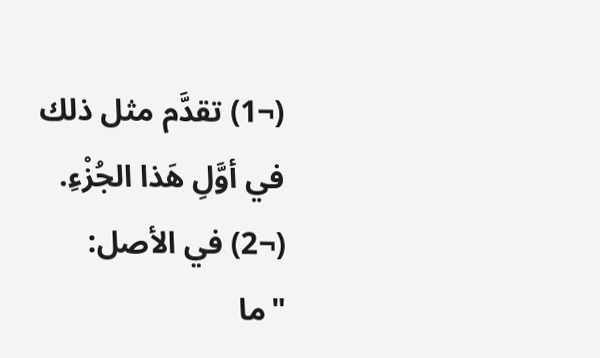(¬1) تقدَّم مثل ذلك في أوَّلِ هَذا الجُزْءِ.
(¬2) في الأصل: "ما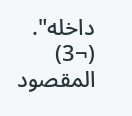داخله".
(¬3) المقصود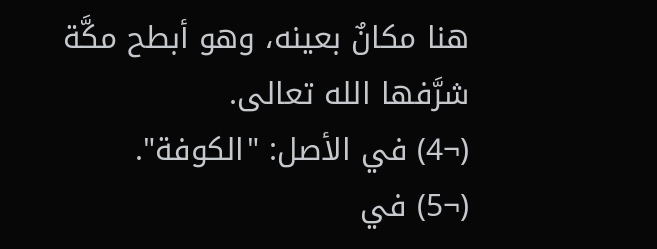هنا مكانٌ بعينه، وهو أبطح مكَّة شرَّفها الله تعالى.
(¬4) في الأصل: "الكوفة".
(¬5) في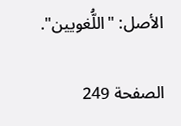الأصل: "اللُّغويين".

الصفحة 249